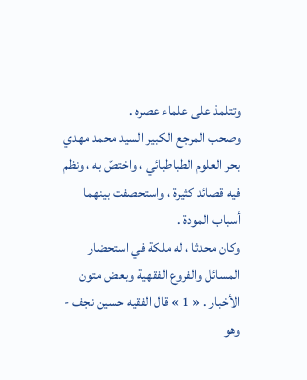وتتلمذ على علماء عصره .
وصحب المرجع الكبير السيد محمد مهدي بحر العلوم الطباطبائي ، واختصّ به ، ونظم فيه قصائد كثيرة ، واستحصفت بينهما أسباب المودة .
وكان محدثا ، له ملكة في استحضار المسائل والفروع الفقهية وبعض متون الأخبار . « 1 » قال الفقيه حسين نجف - وهو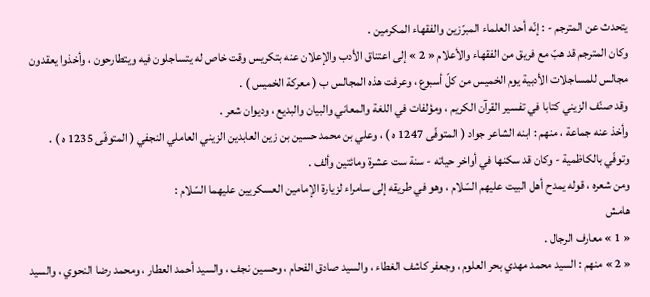يتحدث عن المترجم - : إنّه أحد العلماء المبرّزين والفقهاء المكرمين .
وكان المترجم قد هبّ مع فريق من الفقهاء والأعلام « 2 » إلى اعتناق الأدب والإعلان عنه بتكريس وقت خاص له يتساجلون فيه ويتطارحون ، وأخذوا يعقدون مجالس للمساجلات الأدبية يوم الخميس من كلّ أسبوع ، وعرفت هذه المجالس ب ( معركة الخميس ) .
وقد صنّف الزيني كتابا في تفسير القرآن الكريم ، ومؤلفات في اللغة والمعاني والبيان والبديع ، وديوان شعر .
وأخذ عنه جماعة ، منهم : ابنه الشاعر جواد ( المتوفّى 1247 ه ) ، وعلي بن محمد حسين بن زين العابدين الزيني العاملي النجفي ( المتوفّى 1235 ه ) .
وتوفّي بالكاظمية - وكان قد سكنها في أواخر حياته - سنة ست عشرة ومائتين وألف .
ومن شعره ، قوله يمدح أهل البيت عليهم السّلام ، وهو في طريقه إلى سامراء لزيارة الإمامين العسكريين عليهما السّلام :
هامش
« 1 » معارف الرجال .
« 2 » منهم : السيد محمد مهدي بحر العلوم ، وجعفر كاشف الغطاء ، والسيد صادق الفحام ، وحسين نجف ، والسيد أحمد العطار ، ومحمد رضا النحوي ، والسيد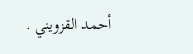أحمد القزويني .